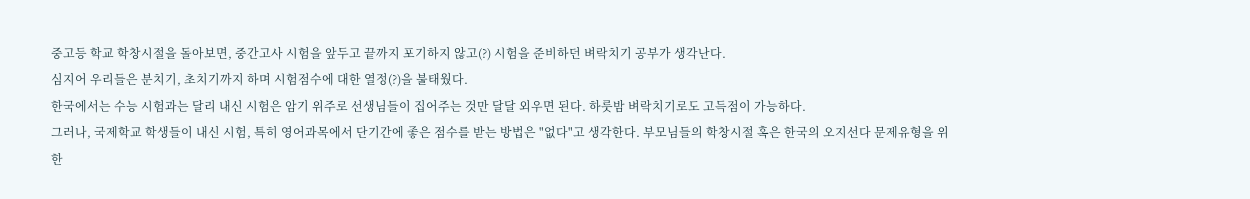중고등 학교 학창시절을 돌아보면, 중간고사 시험을 앞두고 끝까지 포기하지 않고(?) 시험을 준비하던 벼락치기 공부가 생각난다.
심지어 우리들은 분치기, 초치기까지 하며 시험점수에 대한 열정(?)을 불태웠다.
한국에서는 수능 시험과는 달리 내신 시험은 암기 위주로 선생님들이 집어주는 것만 달달 외우면 된다. 하룻밤 벼락치기로도 고득점이 가능하다.
그러나, 국제학교 학생들이 내신 시험, 특히 영어과목에서 단기간에 좋은 점수를 받는 방법은 "없다"고 생각한다. 부모님들의 학창시절 혹은 한국의 오지선다 문제유형을 위한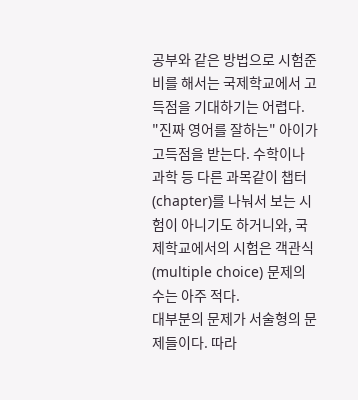공부와 같은 방법으로 시험준비를 해서는 국제학교에서 고득점을 기대하기는 어렵다.
"진짜 영어를 잘하는" 아이가 고득점을 받는다. 수학이나 과학 등 다른 과목같이 챕터(chapter)를 나눠서 보는 시험이 아니기도 하거니와, 국제학교에서의 시험은 객관식(multiple choice) 문제의 수는 아주 적다.
대부분의 문제가 서술형의 문제들이다. 따라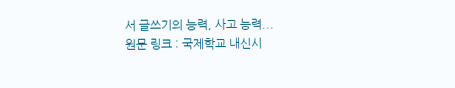서 글쓰기의 능력, 사고 능력...
원문 링크 : 국제학교 내신시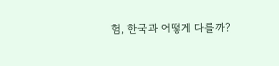험, 한국과 어떻게 다를까?